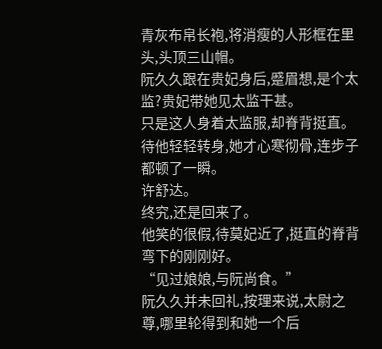青灰布帛长袍,将消瘦的人形框在里头,头顶三山帽。
阮久久跟在贵妃身后,蹙眉想,是个太监?贵妃带她见太监干甚。
只是这人身着太监服,却脊背挺直。
待他轻轻转身,她才心寒彻骨,连步子都顿了一瞬。
许舒达。
终究,还是回来了。
他笑的很假,待莫妃近了,挺直的脊背弯下的刚刚好。
“见过娘娘,与阮尚食。”
阮久久并未回礼,按理来说,太尉之尊,哪里轮得到和她一个后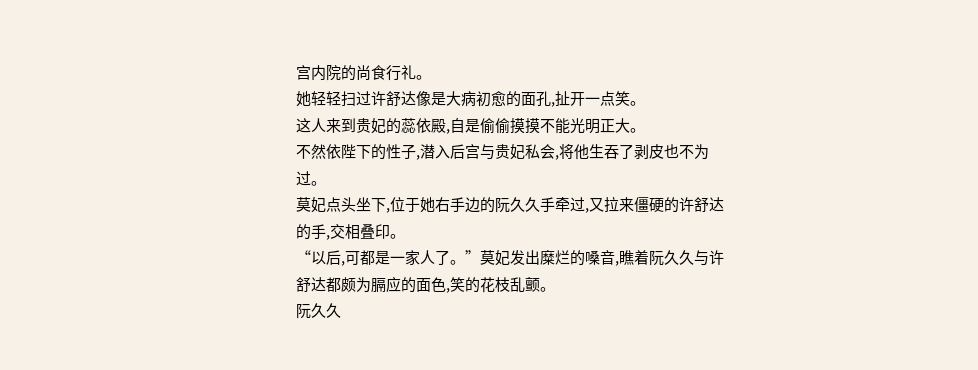宫内院的尚食行礼。
她轻轻扫过许舒达像是大病初愈的面孔,扯开一点笑。
这人来到贵妃的蕊依殿,自是偷偷摸摸不能光明正大。
不然依陛下的性子,潜入后宫与贵妃私会,将他生吞了剥皮也不为过。
莫妃点头坐下,位于她右手边的阮久久手牵过,又拉来僵硬的许舒达的手,交相叠印。
“以后,可都是一家人了。”莫妃发出糜烂的嗓音,瞧着阮久久与许舒达都颇为膈应的面色,笑的花枝乱颤。
阮久久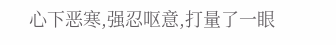心下恶寒,强忍呕意,打量了一眼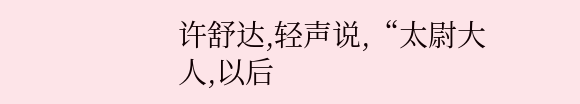许舒达,轻声说,“太尉大人,以后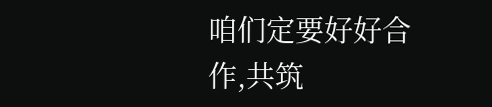咱们定要好好合作,共筑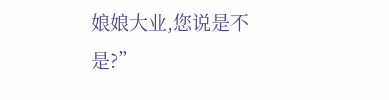娘娘大业,您说是不是?”